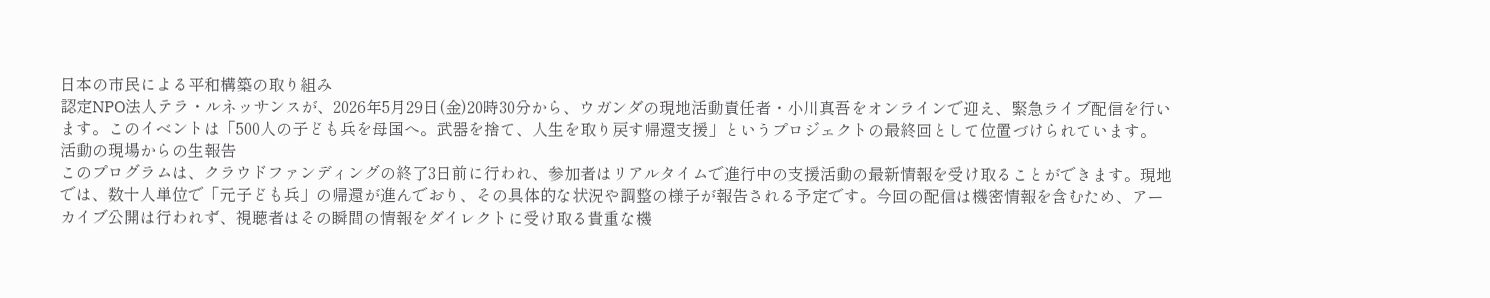日本の市民による平和構築の取り組み
認定NPO法人テラ・ルネッサンスが、2026年5月29日(金)20時30分から、ウガンダの現地活動責任者・小川真吾をオンラインで迎え、緊急ライブ配信を行います。このイベントは「500人の子ども兵を母国へ。武器を捨て、人生を取り戻す帰還支援」というプロジェクトの最終回として位置づけられています。
活動の現場からの生報告
このプログラムは、クラウドファンディングの終了3日前に行われ、参加者はリアルタイムで進行中の支援活動の最新情報を受け取ることができます。現地では、数十人単位で「元子ども兵」の帰還が進んでおり、その具体的な状況や調整の様子が報告される予定です。今回の配信は機密情報を含むため、アーカイブ公開は行われず、視聴者はその瞬間の情報をダイレクトに受け取る貴重な機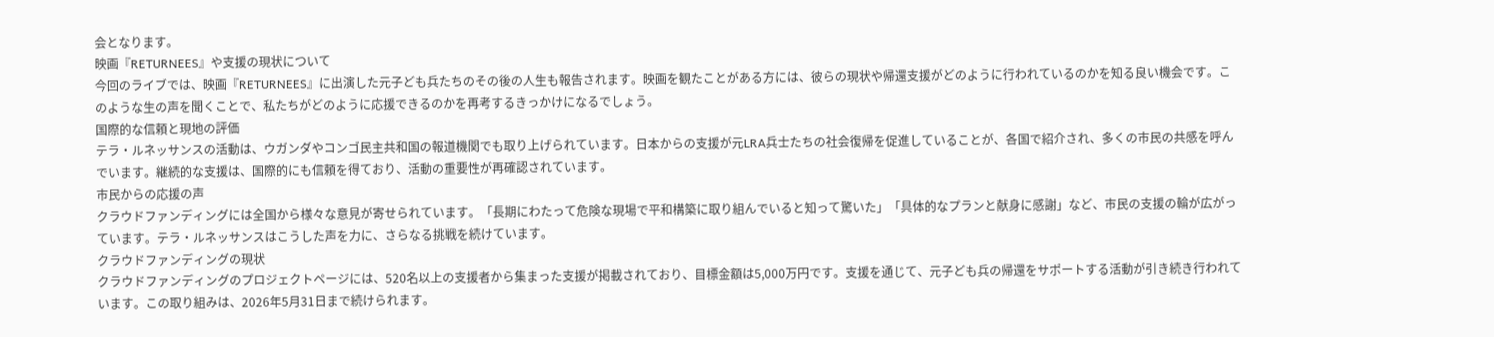会となります。
映画『RETURNEES』や支援の現状について
今回のライブでは、映画『RETURNEES』に出演した元子ども兵たちのその後の人生も報告されます。映画を観たことがある方には、彼らの現状や帰還支援がどのように行われているのかを知る良い機会です。このような生の声を聞くことで、私たちがどのように応援できるのかを再考するきっかけになるでしょう。
国際的な信頼と現地の評価
テラ・ルネッサンスの活動は、ウガンダやコンゴ民主共和国の報道機関でも取り上げられています。日本からの支援が元LRA兵士たちの社会復帰を促進していることが、各国で紹介され、多くの市民の共感を呼んでいます。継続的な支援は、国際的にも信頼を得ており、活動の重要性が再確認されています。
市民からの応援の声
クラウドファンディングには全国から様々な意見が寄せられています。「長期にわたって危険な現場で平和構築に取り組んでいると知って驚いた」「具体的なプランと献身に感謝」など、市民の支援の輪が広がっています。テラ・ルネッサンスはこうした声を力に、さらなる挑戦を続けています。
クラウドファンディングの現状
クラウドファンディングのプロジェクトページには、520名以上の支援者から集まった支援が掲載されており、目標金額は5,000万円です。支援を通じて、元子ども兵の帰還をサポートする活動が引き続き行われています。この取り組みは、2026年5月31日まで続けられます。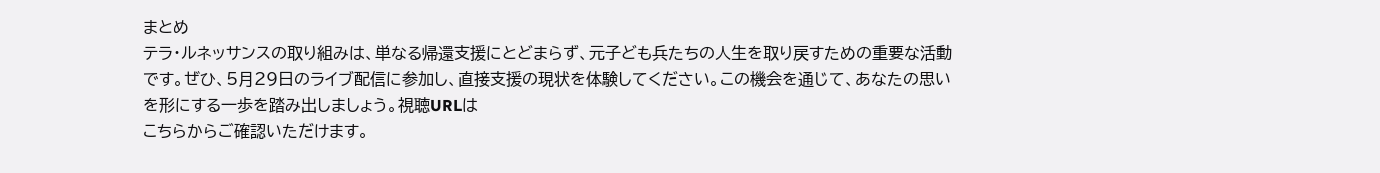まとめ
テラ・ルネッサンスの取り組みは、単なる帰還支援にとどまらず、元子ども兵たちの人生を取り戻すための重要な活動です。ぜひ、5月29日のライブ配信に参加し、直接支援の現状を体験してください。この機会を通じて、あなたの思いを形にする一歩を踏み出しましょう。視聴URLは
こちらからご確認いただけます。